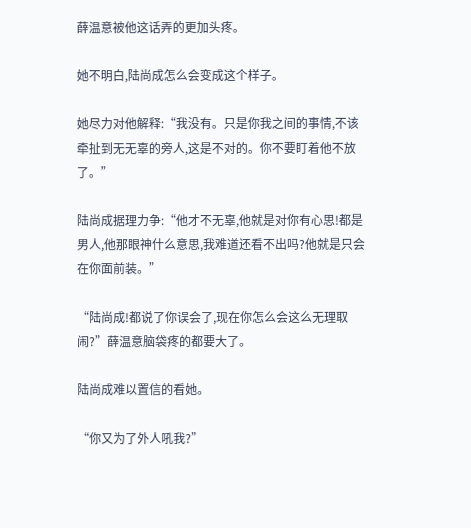薛温意被他这话弄的更加头疼。

她不明白,陆尚成怎么会变成这个样子。

她尽力对他解释:“我没有。只是你我之间的事情,不该牵扯到无无辜的旁人,这是不对的。你不要盯着他不放了。”

陆尚成据理力争:“他才不无辜,他就是对你有心思!都是男人,他那眼神什么意思,我难道还看不出吗?他就是只会在你面前装。”

“陆尚成!都说了你误会了,现在你怎么会这么无理取闹?”薛温意脑袋疼的都要大了。

陆尚成难以置信的看她。

“你又为了外人吼我?”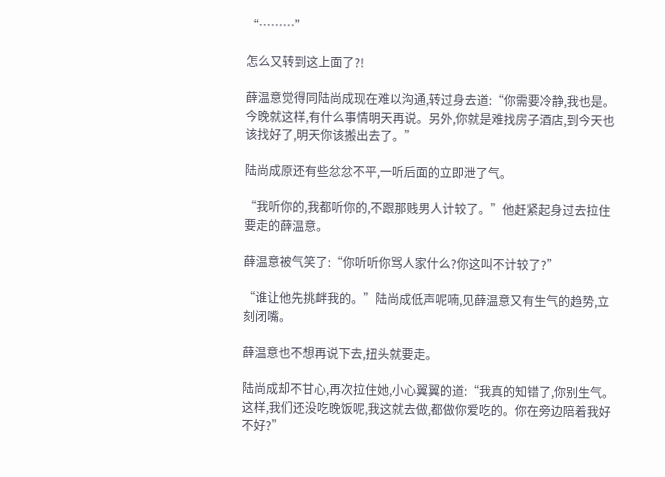“………”

怎么又转到这上面了?!

薛温意觉得同陆尚成现在难以沟通,转过身去道:“你需要冷静,我也是。今晚就这样,有什么事情明天再说。另外,你就是难找房子酒店,到今天也该找好了,明天你该搬出去了。”

陆尚成原还有些忿忿不平,一听后面的立即泄了气。

“我听你的,我都听你的,不跟那贱男人计较了。”他赶紧起身过去拉住要走的薛温意。

薛温意被气笑了:“你听听你骂人家什么?你这叫不计较了?”

“谁让他先挑衅我的。”陆尚成低声呢喃,见薛温意又有生气的趋势,立刻闭嘴。

薛温意也不想再说下去,扭头就要走。

陆尚成却不甘心,再次拉住她,小心翼翼的道:“我真的知错了,你别生气。这样,我们还没吃晚饭呢,我这就去做,都做你爱吃的。你在旁边陪着我好不好?”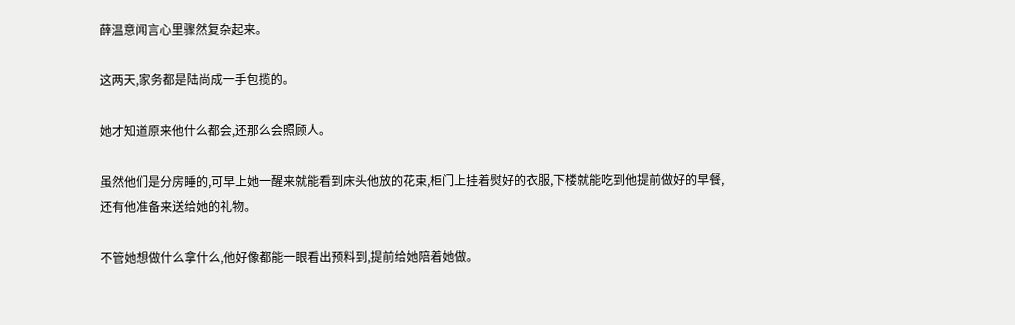薛温意闻言心里骤然复杂起来。

这两天,家务都是陆尚成一手包揽的。

她才知道原来他什么都会,还那么会照顾人。

虽然他们是分房睡的,可早上她一醒来就能看到床头他放的花束,柜门上挂着熨好的衣服,下楼就能吃到他提前做好的早餐,还有他准备来送给她的礼物。

不管她想做什么拿什么,他好像都能一眼看出预料到,提前给她陪着她做。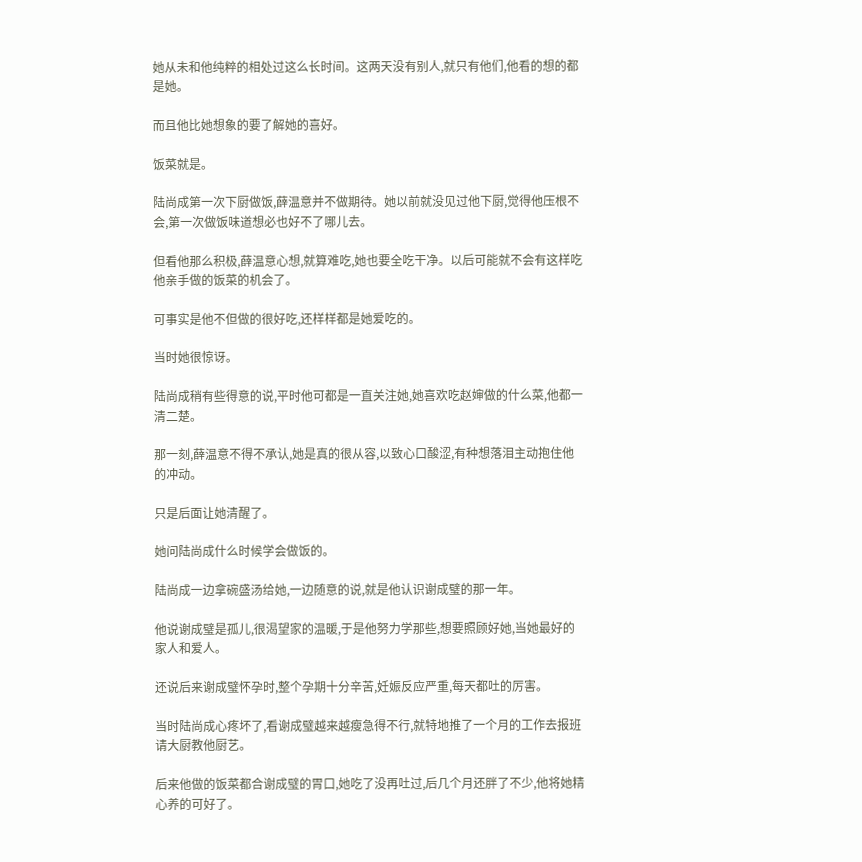她从未和他纯粹的相处过这么长时间。这两天没有别人,就只有他们,他看的想的都是她。

而且他比她想象的要了解她的喜好。

饭菜就是。

陆尚成第一次下厨做饭,薛温意并不做期待。她以前就没见过他下厨,觉得他压根不会,第一次做饭味道想必也好不了哪儿去。

但看他那么积极,薛温意心想,就算难吃,她也要全吃干净。以后可能就不会有这样吃他亲手做的饭菜的机会了。

可事实是他不但做的很好吃,还样样都是她爱吃的。

当时她很惊讶。

陆尚成稍有些得意的说,平时他可都是一直关注她,她喜欢吃赵婶做的什么菜,他都一清二楚。

那一刻,薛温意不得不承认,她是真的很从容,以致心口酸涩,有种想落泪主动抱住他的冲动。

只是后面让她清醒了。

她问陆尚成什么时候学会做饭的。

陆尚成一边拿碗盛汤给她,一边随意的说,就是他认识谢成璧的那一年。

他说谢成璧是孤儿,很渴望家的温暖,于是他努力学那些,想要照顾好她,当她最好的家人和爱人。

还说后来谢成璧怀孕时,整个孕期十分辛苦,妊娠反应严重,每天都吐的厉害。

当时陆尚成心疼坏了,看谢成璧越来越瘦急得不行,就特地推了一个月的工作去报班请大厨教他厨艺。

后来他做的饭菜都合谢成璧的胃口,她吃了没再吐过,后几个月还胖了不少,他将她精心养的可好了。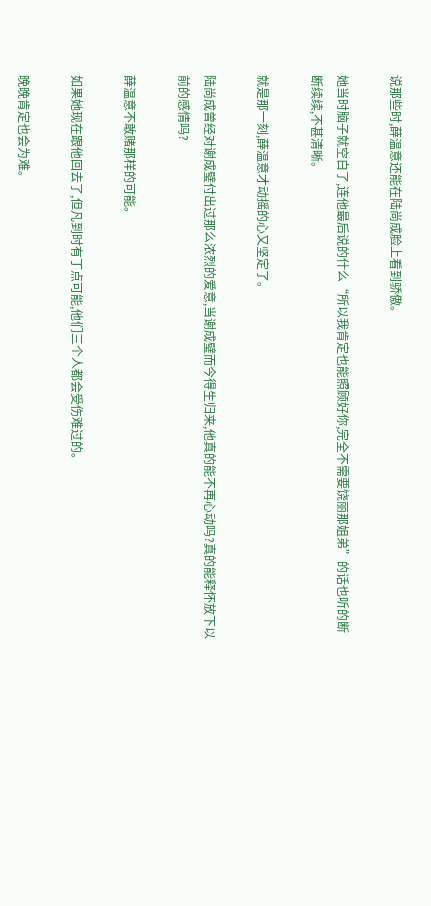说那些时,薛温意还能在陆尚成脸上看到骄傲。

她当时脑子就空白了,连他最后说的什么“所以我肯定也能照顾好你,完全不需要饶丽那姐弟”的话也听的断断续续,不甚清晰。

就是那一刻,薛温意才动摇的心又坚定了。

陆尚成曾经对谢成璧付出过那么浓烈的爱意,当谢成璧而今得生归来,他真的能不再心动吗?真的能释怀放下以前的感情吗?

薛温意不敢赌那样的可能。

如果她现在跟他回去了,但凡到时有丁点可能,他们三个人都会受伤难过的。

晚晚肯定也会为难。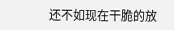还不如现在干脆的放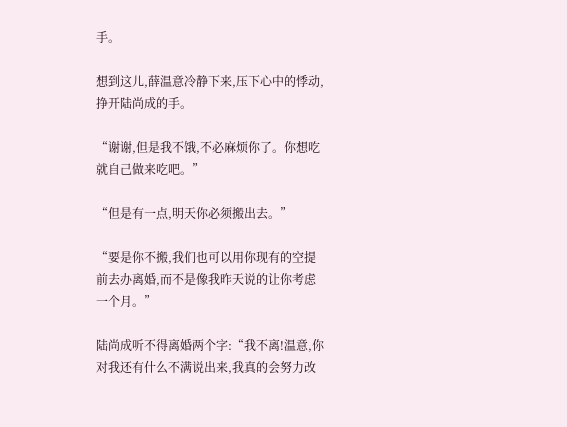手。

想到这儿,薛温意冷静下来,压下心中的悸动,挣开陆尚成的手。

“谢谢,但是我不饿,不必麻烦你了。你想吃就自己做来吃吧。”

“但是有一点,明天你必须搬出去。”

“要是你不搬,我们也可以用你现有的空提前去办离婚,而不是像我昨天说的让你考虑一个月。”

陆尚成听不得离婚两个字:“我不离!温意,你对我还有什么不满说出来,我真的会努力改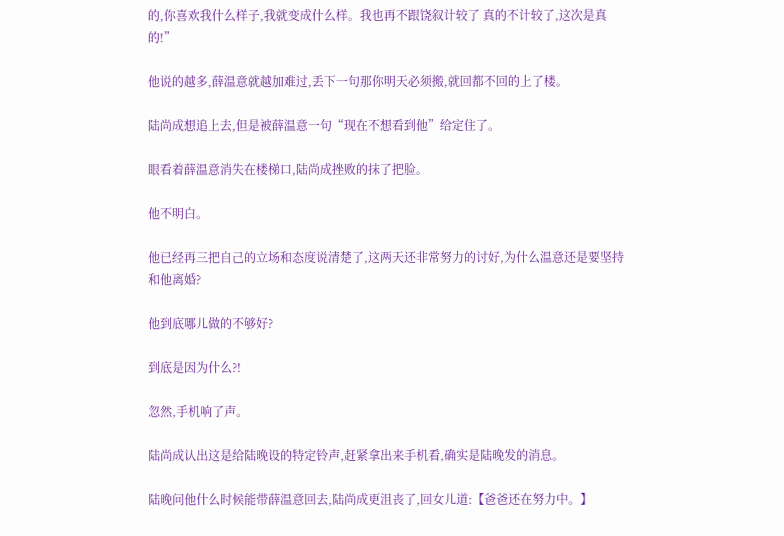的,你喜欢我什么样子,我就变成什么样。我也再不跟饶叙计较了 真的不计较了,这次是真的!”

他说的越多,薛温意就越加难过,丢下一句那你明天必须搬,就回都不回的上了楼。

陆尚成想追上去,但是被薛温意一句“现在不想看到他”给定住了。

眼看着薛温意消失在楼梯口,陆尚成挫败的抹了把脸。

他不明白。

他已经再三把自己的立场和态度说清楚了,这两天还非常努力的讨好,为什么温意还是要坚持和他离婚?

他到底哪儿做的不够好?

到底是因为什么?!

忽然,手机响了声。

陆尚成认出这是给陆晚设的特定铃声,赶紧拿出来手机看,确实是陆晚发的消息。

陆晚问他什么时候能带薛温意回去,陆尚成更沮丧了,回女儿道:【爸爸还在努力中。】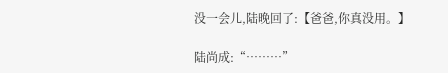没一会儿,陆晚回了:【爸爸,你真没用。】

陆尚成:“………”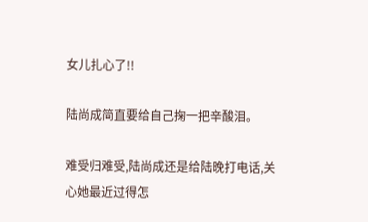女儿扎心了!!

陆尚成简直要给自己掬一把辛酸泪。

难受归难受,陆尚成还是给陆晚打电话,关心她最近过得怎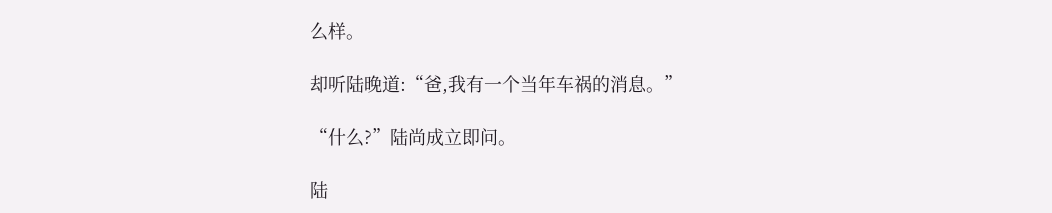么样。

却听陆晚道:“爸,我有一个当年车祸的消息。”

“什么?”陆尚成立即问。

陆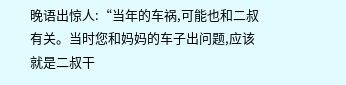晚语出惊人:“当年的车祸,可能也和二叔有关。当时您和妈妈的车子出问题,应该就是二叔干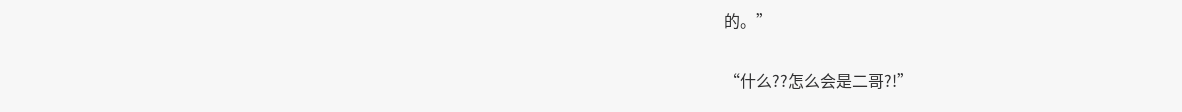的。”

“什么??怎么会是二哥?!”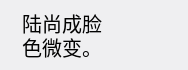陆尚成脸色微变。